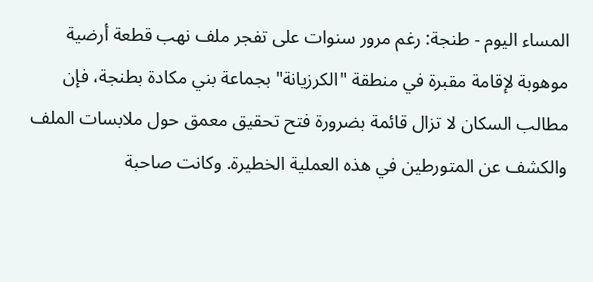المساء اليوم - طنجة: رغم مرور سنوات على تفجر ملف نهب قطعة أرضية موهوبة لإقامة مقبرة في منطقة "الكرزيانة" بجماعة بني مكادة بطنجة، فإن مطالب السكان لا تزال قائمة بضرورة فتح تحقيق معمق حول ملابسات الملف والكشف عن المتورطين في هذه العملية الخطيرة. وكانت صاحبة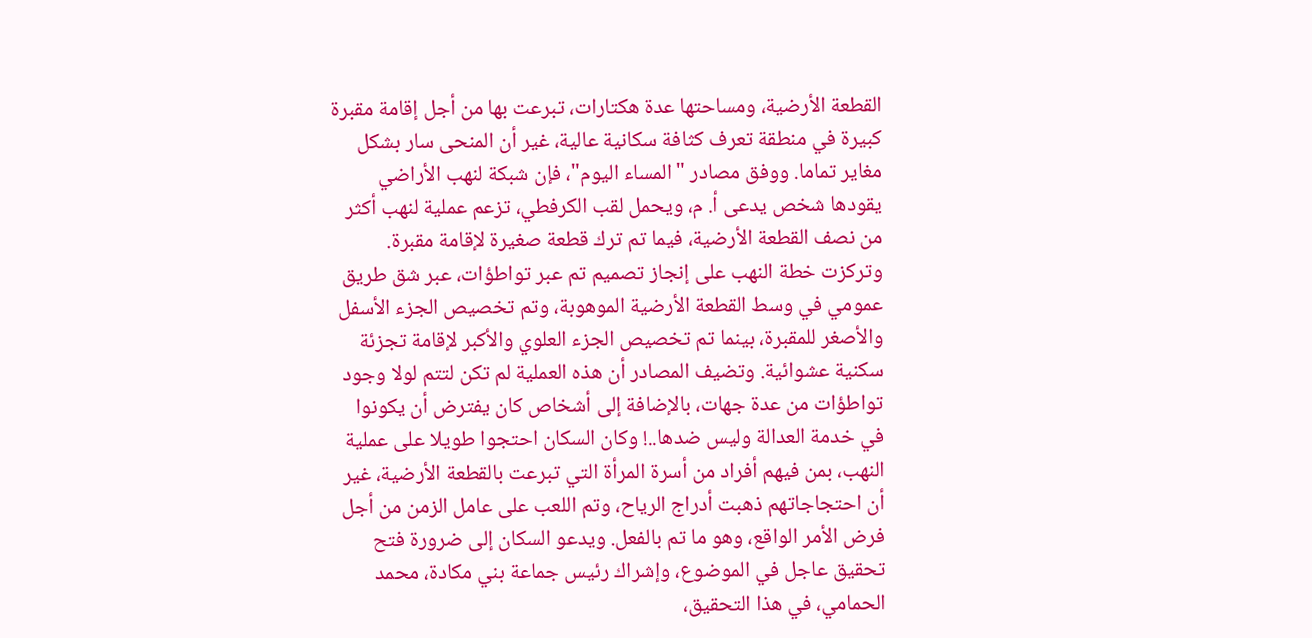القطعة الأرضية، ومساحتها عدة هكتارات، تبرعت بها من أجل إقامة مقبرة كبيرة في منطقة تعرف كثافة سكانية عالية، غير أن المنحى سار بشكل مغاير تماما. ووفق مصادر "المساء اليوم"، فإن شبكة لنهب الأراضي يقودها شخص يدعى أ. م، ويحمل لقب الكرفطي، تزعم عملية لنهب أكثر من نصف القطعة الأرضية، فيما تم ترك قطعة صغيرة لإقامة مقبرة. وتركزت خطة النهب على إنجاز تصميم تم عبر تواطؤات، عبر شق طريق عمومي في وسط القطعة الأرضية الموهوبة، وتم تخصيص الجزء الأسفل والأصغر للمقبرة، بينما تم تخصيص الجزء العلوي والأكبر لإقامة تجزئة سكنية عشوائية. وتضيف المصادر أن هذه العملية لم تكن لتتم لولا وجود تواطؤات من عدة جهات، بالإضافة إلى أشخاص كان يفترض أن يكونوا في خدمة العدالة وليس ضدها..! وكان السكان احتجوا طويلا على عملية النهب، بمن فيهم أفراد من أسرة المرأة التي تبرعت بالقطعة الأرضية، غير أن احتجاجاتهم ذهبت أدراج الرياح، وتم اللعب على عامل الزمن من أجل فرض الأمر الواقع، وهو ما تم بالفعل. ويدعو السكان إلى ضرورة فتح تحقيق عاجل في الموضوع، وإشراك رئيس جماعة بني مكادة، محمد الحمامي، في هذا التحقيق،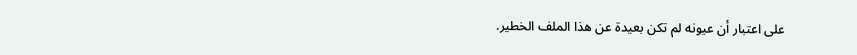على اعتبار أن عيونه لم تكن بعيدة عن هذا الملف الخطير.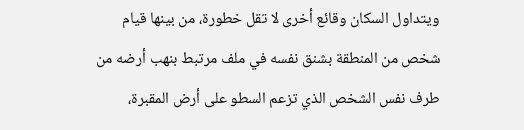ويتداول السكان وقائع أخرى لا تقل خطورة، من بينها قيام شخص من المنطقة بشنق نفسه في ملف مرتبط بنهب أرضه من طرف نفس الشخص الذي تزعم السطو على أرض المقبرة،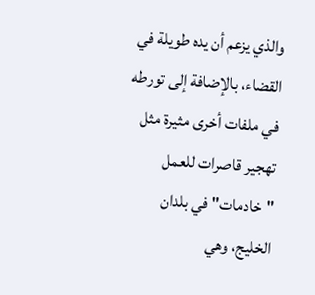والذي يزعم أن يده طويلة في القضاء، بالإضافة إلى تورطه في ملفات أخرى مثيرة مثل تهجير قاصرات للعمل "خادمات" في بلدان الخليج، وهي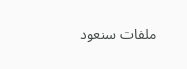ملفات سنعود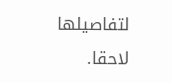لتفاصيلها لاحقا.